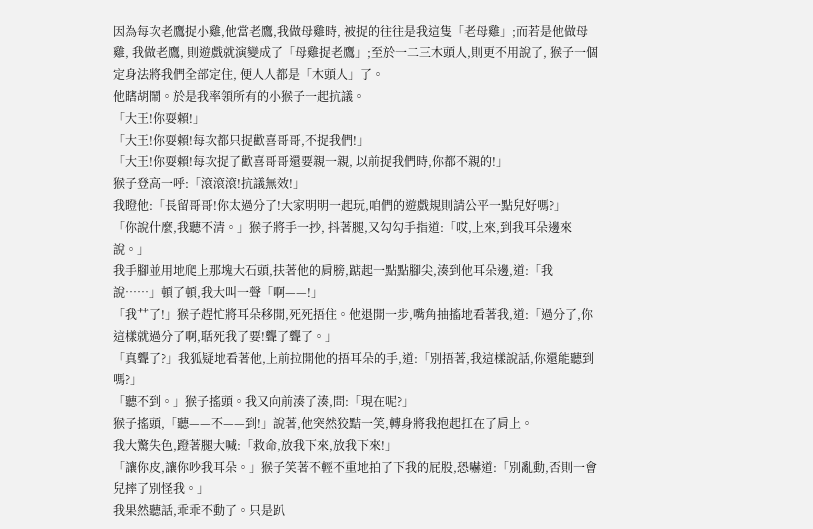因為每次老鷹捉小雞,他當老鷹,我做母雞時, 被捉的往往是我這隻「老母雞」;而若是他做母雞, 我做老鷹, 則遊戲就演變成了「母雞捉老鷹」;至於一二三木頭人,則更不用說了, 猴子一個定身法將我們全部定住, 便人人都是「木頭人」了。
他瞎胡鬧。於是我率領所有的小猴子一起抗議。
「大王!你耍賴!」
「大王!你耍賴!每次都只捉歡喜哥哥,不捉我們!」
「大王!你耍賴!每次捉了歡喜哥哥還要親一親, 以前捉我們時,你都不親的!」
猴子登高一呼:「滾滾滾!抗議無效!」
我瞪他:「長留哥哥!你太過分了!大家明明一起玩,咱們的遊戲規則請公平一點兒好嗎?」
「你說什麼,我聽不清。」猴子將手一抄, 抖著腿,又勾勾手指道:「哎,上來,到我耳朵邊來說。」
我手腳並用地爬上那塊大石頭,扶著他的肩膀,踮起一點點腳尖,湊到他耳朵邊,道:「我說……」頓了頓,我大叫一聲「啊——!」
「我艹了!」猴子趕忙將耳朵移開,死死捂住。他退開一步,嘴角抽搐地看著我,道:「過分了,你這樣就過分了啊,聒死我了要!聾了聾了。」
「真聾了?」我狐疑地看著他,上前拉開他的捂耳朵的手,道:「別捂著,我這樣說話,你還能聽到嗎?」
「聽不到。」猴子搖頭。我又向前湊了湊,問:「現在呢?」
猴子搖頭,「聽——不——到!」說著,他突然狡黠一笑,轉身將我抱起扛在了肩上。
我大驚失色,蹬著腿大喊:「救命,放我下來,放我下來!」
「讓你皮,讓你吵我耳朵。」猴子笑著不輕不重地拍了下我的屁股,恐嚇道:「別亂動,否則一會兒摔了別怪我。」
我果然聽話,乖乖不動了。只是趴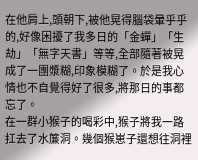在他肩上,頭朝下,被他晃得腦袋暈乎乎的,好像困擾了我多日的「金蟬」「生劫」「無字天書」等等,全部隨著被晃成了一團漿糊,印象模糊了。於是我心情也不自覺得好了很多,將那日的事都忘了。
在一群小猴子的喝彩中,猴子將我一路扛去了水簾洞。幾個猴崽子還想往洞裡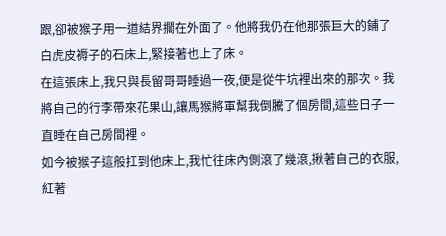跟,卻被猴子用一道結界擱在外面了。他將我仍在他那張巨大的鋪了白虎皮褥子的石床上,緊接著也上了床。
在這張床上,我只與長留哥哥睡過一夜,便是從牛坑裡出來的那次。我將自己的行李帶來花果山,讓馬猴將軍幫我倒騰了個房間,這些日子一直睡在自己房間裡。
如今被猴子這般扛到他床上,我忙往床內側滾了幾滾,揪著自己的衣服,紅著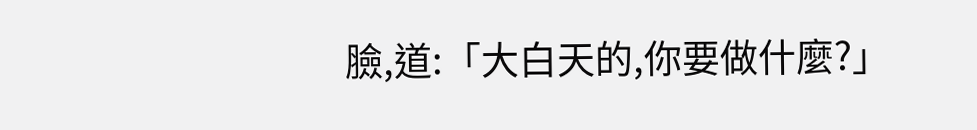臉,道:「大白天的,你要做什麼?」